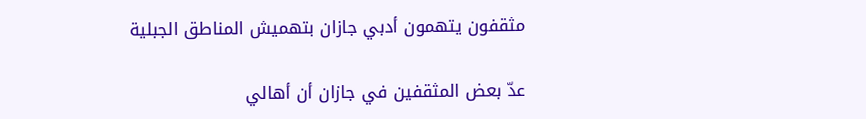مثقفون يتهمون أدبي جازان بتهميش المناطق الجبلية

عدّ بعض المثقفين في جازان أن أهالي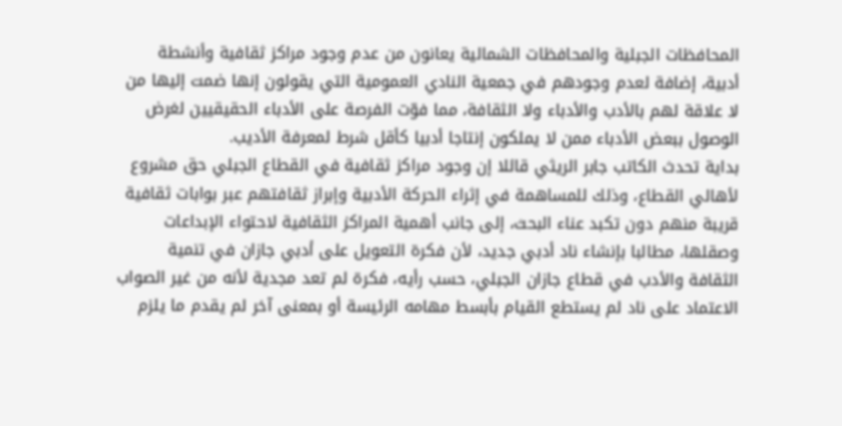المحافظات الجبلية والمحافظات الشمالية يعانون من عدم وجود مراكز ثقافية وأنشطة أدبية، إضافة لعدم وجودهم في جمعية النادي العمومية التي يقولون إنها ضمت إليها من لا علاقة لهم بالأدب والأدباء ولا الثقافة، مما فوّت الفرصة على الأدباء الحقيقيين لغرض الوصول ببعض الأدباء ممن لا يملكون إنتاجا أدبيا كأقل شرط لمعرفة الأديب.
بداية تحدث الكاتب جابر الريثي قائلا إن وجود مراكز ثقافية في القطاع الجبلي حق مشروع لأهالي القطاع، وذلك للمساهمة في إثراء الحركة الأدبية وإبراز ثقافتهم عبر بوابات ثقافية قريبة منهم دون تكبد عناء البحث، إلى جانب أهمية المراكز الثقافية لاحتواء الإبداعات وصقلها، مطالبا بإنشاء ناد أدبي جديد، لأن فكرة التعويل على أدبي جازان في تنمية الثقافة والأدب في قطاع جازان الجبلي، حسب رأيه، فكرة لم تعد مجدية لأنه من غير الصواب الاعتماد على ناد لم يستطع القيام بأبسط مهامه الرئيسة أو بمعنى آخر لم يقدم ما يلزم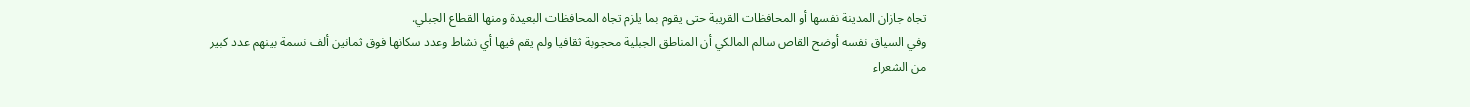تجاه جازان المدينة نفسها أو المحافظات القريبة حتى يقوم بما يلزم تجاه المحافظات البعيدة ومنها القطاع الجبلي.
وفي السياق نفسه أوضح القاص سالم المالكي أن المناطق الجبلية محجوبة ثقافيا ولم يقم فيها أي نشاط وعدد سكانها فوق ثمانين ألف نسمة بينهم عدد كبير من الشعراء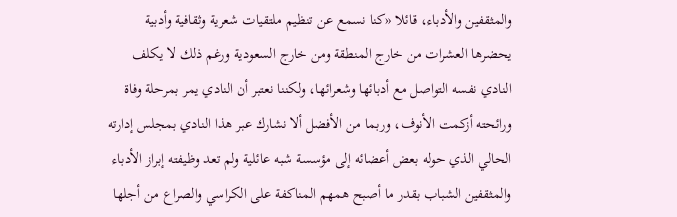والمثقفين والأدباء، قائلا «كنا نسمع عن تنظيم ملتقيات شعرية وثقافية وأدبية يحضرها العشرات من خارج المنطقة ومن خارج السعودية ورغم ذلك لا يكلف النادي نفسه التواصل مع أدبائها وشعرائها، ولكننا نعتبر أن النادي يمر بمرحلة وفاة ورائحته أزكمت الأنوف، وربما من الأفضل ألا نشارك عبر هذا النادي بمجلس إدارته الحالي الذي حوله بعض أعضائه إلى مؤسسة شبه عائلية ولم تعد وظيفته إبراز الأدباء والمثقفين الشباب بقدر ما أصبح همهم المناكفة على الكراسي والصراع من أجلها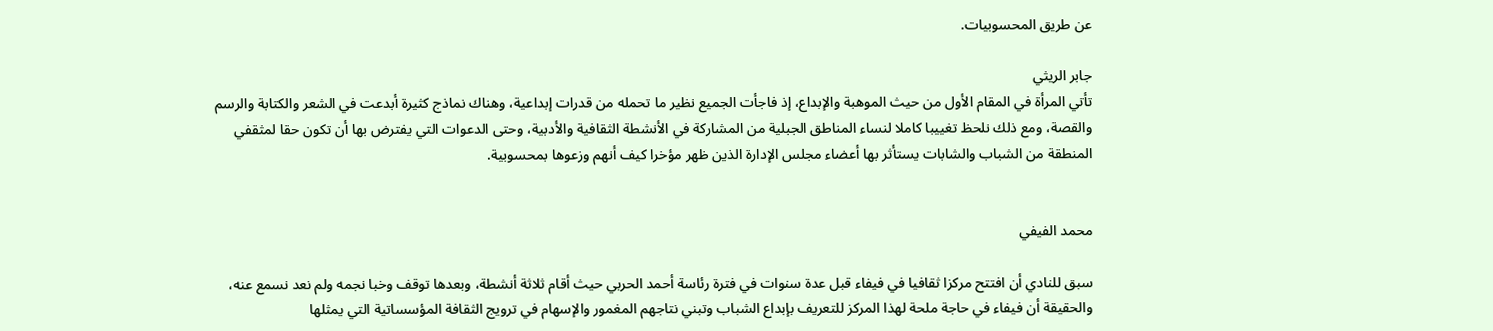عن طريق المحسوبيات.

جابر الريثي
تأتي المرأة في المقام الأول من حيث الموهبة والإبداع، إذ فاجأت الجميع نظير ما تحمله من قدرات إبداعية، وهناك نماذج كثيرة أبدعت في الشعر والكتابة والرسم والقصة، ومع ذلك نلحظ تغييبا كاملا لنساء المناطق الجبلية من المشاركة في الأنشطة الثقافية والأدبية، وحتى الدعوات التي يفترض بها أن تكون حقا لمثقفي المنطقة من الشباب والشابات يستأثر بها أعضاء مجلس الإدارة الذين ظهر مؤخرا كيف أنهم وزعوها بمحسوبية.


محمد الفيفي

سبق للنادي أن افتتح مركزا ثقافيا في فيفاء قبل عدة سنوات في فترة رئاسة أحمد الحربي حيث أقام ثلاثة أنشطة، وبعدها توقف وخبا نجمه ولم نعد نسمع عنه، والحقيقة أن فيفاء في حاجة ملحة لهذا المركز للتعريف بإبداع الشباب وتبني نتاجهم المغمور والإسهام في ترويج الثقافة المؤسساتية التي يمثلها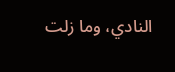النادي، وما زلت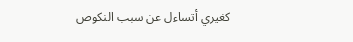كغيري أتساءل عن سبب النكوص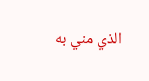الذي مني به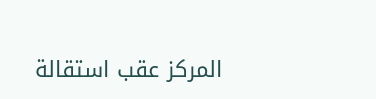المركز عقب استقالة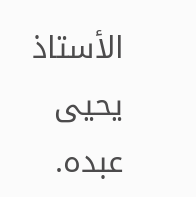الأستاذ يحيى عبده.